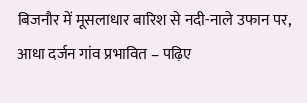बिजनौर में मूसलाधार बारिश से नदी-नाले उफान पर, आधा दर्जन गांव प्रभावित – पढ़िए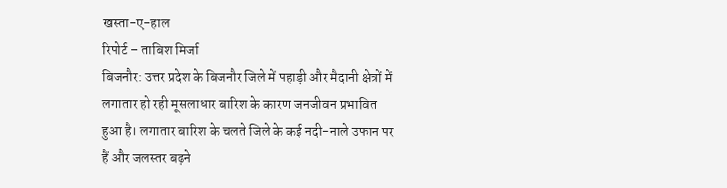खस्ता-ए-हाल
रिपोर्ट – ताबिश मिर्जा
बिजनौर: उत्तर प्रदेश के बिजनौर जिले में पहाड़ी और मैदानी क्षेत्रों में लगातार हो रही मूसलाधार बारिश के कारण जनजीवन प्रभावित हुआ है। लगातार बारिश के चलते जिले के कई नदी-नाले उफान पर हैं और जलस्तर बढ़ने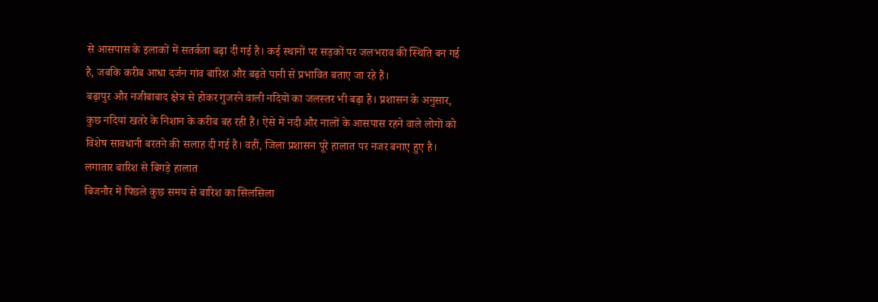से आसपास के इलाकों में सतर्कता बढ़ा दी गई है। कई स्थानों पर सड़कों पर जलभराव की स्थिति बन गई है, जबकि करीब आधा दर्जन गांव बारिश और बढ़ते पानी से प्रभावित बताए जा रहे हैं।
बढ़ापुर और नजीबाबाद क्षेत्र से होकर गुजरने वाली नदियों का जलस्तर भी बढ़ा है। प्रशासन के अनुसार, कुछ नदियां खतरे के निशान के करीब बह रही हैं। ऐसे में नदी और नालों के आसपास रहने वाले लोगों को विशेष सावधानी बरतने की सलाह दी गई है। वहीं, जिला प्रशासन पूरे हालात पर नजर बनाए हुए है।
लगातार बारिश से बिगड़े हालात
बिजनौर में पिछले कुछ समय से बारिश का सिलसिला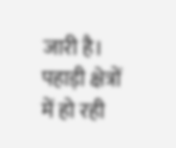जारी है। पहाड़ी क्षेत्रों में हो रही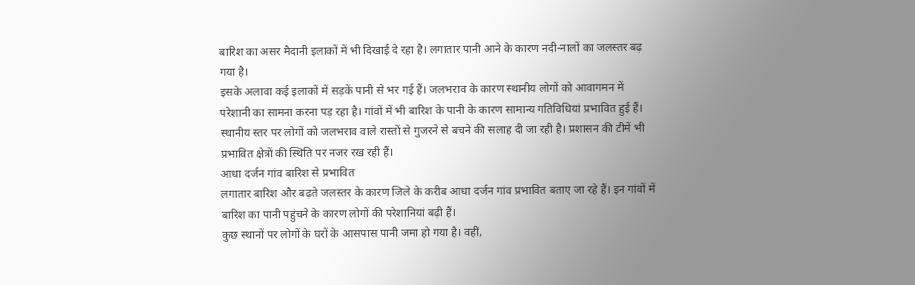बारिश का असर मैदानी इलाकों में भी दिखाई दे रहा है। लगातार पानी आने के कारण नदी-नालों का जलस्तर बढ़ गया है।
इसके अलावा कई इलाकों में सड़कें पानी से भर गई हैं। जलभराव के कारण स्थानीय लोगों को आवागमन में परेशानी का सामना करना पड़ रहा है। गांवों में भी बारिश के पानी के कारण सामान्य गतिविधियां प्रभावित हुई हैं।
स्थानीय स्तर पर लोगों को जलभराव वाले रास्तों से गुजरने से बचने की सलाह दी जा रही है। प्रशासन की टीमें भी प्रभावित क्षेत्रों की स्थिति पर नजर रख रही हैं।
आधा दर्जन गांव बारिश से प्रभावित
लगातार बारिश और बढ़ते जलस्तर के कारण जिले के करीब आधा दर्जन गांव प्रभावित बताए जा रहे हैं। इन गांवों में बारिश का पानी पहुंचने के कारण लोगों की परेशानियां बढ़ी हैं।
कुछ स्थानों पर लोगों के घरों के आसपास पानी जमा हो गया है। वहीं,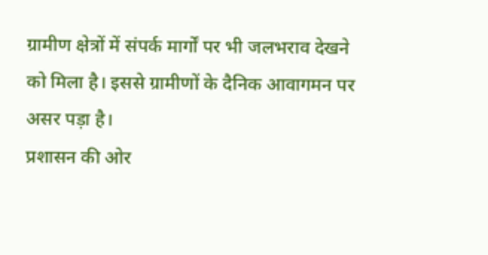ग्रामीण क्षेत्रों में संपर्क मार्गों पर भी जलभराव देखने को मिला है। इससे ग्रामीणों के दैनिक आवागमन पर असर पड़ा है।
प्रशासन की ओर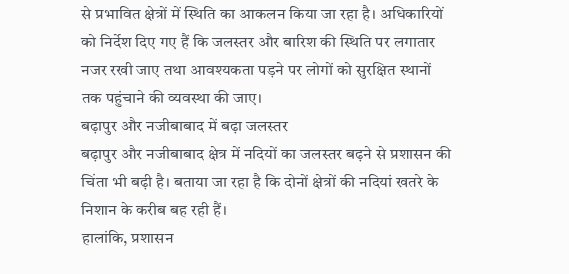से प्रभावित क्षेत्रों में स्थिति का आकलन किया जा रहा है। अधिकारियों को निर्देश दिए गए हैं कि जलस्तर और बारिश की स्थिति पर लगातार नजर रखी जाए तथा आवश्यकता पड़ने पर लोगों को सुरक्षित स्थानों तक पहुंचाने की व्यवस्था की जाए।
बढ़ापुर और नजीबाबाद में बढ़ा जलस्तर
बढ़ापुर और नजीबाबाद क्षेत्र में नदियों का जलस्तर बढ़ने से प्रशासन की चिंता भी बढ़ी है। बताया जा रहा है कि दोनों क्षेत्रों की नदियां खतरे के निशान के करीब बह रही हैं।
हालांकि, प्रशासन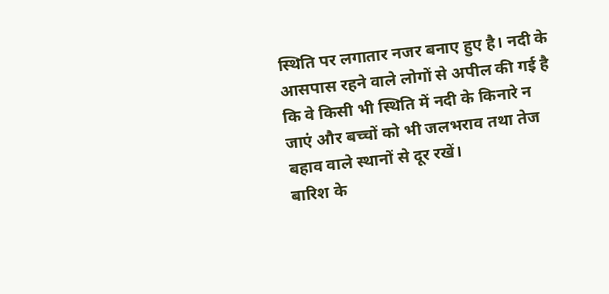स्थिति पर लगातार नजर बनाए हुए है। नदी के आसपास रहने वाले लोगों से अपील की गई है कि वे किसी भी स्थिति में नदी के किनारे न जाएं और बच्चों को भी जलभराव तथा तेज बहाव वाले स्थानों से दूर रखें।
बारिश के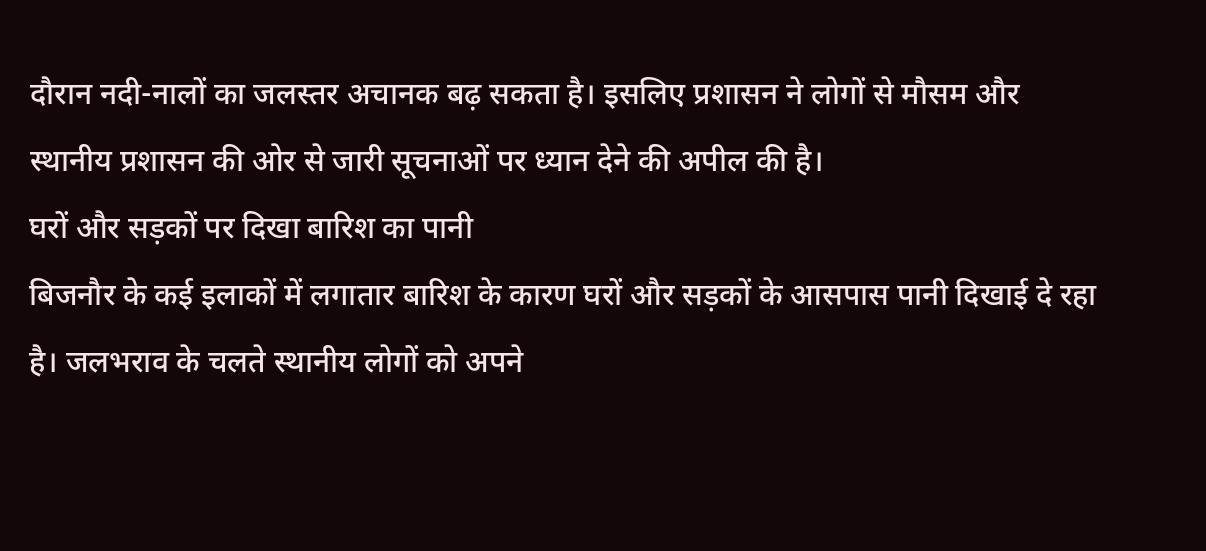दौरान नदी-नालों का जलस्तर अचानक बढ़ सकता है। इसलिए प्रशासन ने लोगों से मौसम और स्थानीय प्रशासन की ओर से जारी सूचनाओं पर ध्यान देने की अपील की है।
घरों और सड़कों पर दिखा बारिश का पानी
बिजनौर के कई इलाकों में लगातार बारिश के कारण घरों और सड़कों के आसपास पानी दिखाई दे रहा है। जलभराव के चलते स्थानीय लोगों को अपने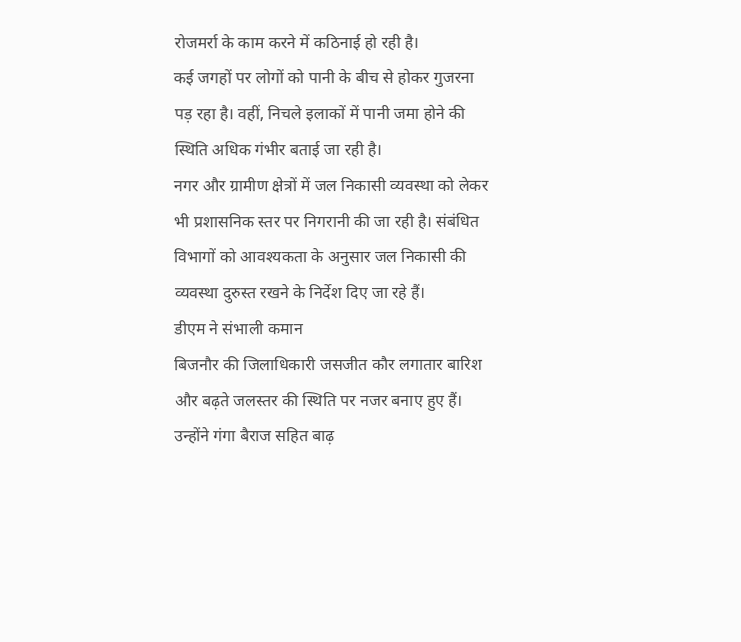रोजमर्रा के काम करने में कठिनाई हो रही है।
कई जगहों पर लोगों को पानी के बीच से होकर गुजरना पड़ रहा है। वहीं, निचले इलाकों में पानी जमा होने की स्थिति अधिक गंभीर बताई जा रही है।
नगर और ग्रामीण क्षेत्रों में जल निकासी व्यवस्था को लेकर भी प्रशासनिक स्तर पर निगरानी की जा रही है। संबंधित विभागों को आवश्यकता के अनुसार जल निकासी की व्यवस्था दुरुस्त रखने के निर्देश दिए जा रहे हैं।
डीएम ने संभाली कमान
बिजनौर की जिलाधिकारी जसजीत कौर लगातार बारिश और बढ़ते जलस्तर की स्थिति पर नजर बनाए हुए हैं। उन्होंने गंगा बैराज सहित बाढ़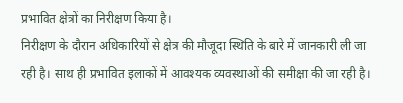प्रभावित क्षेत्रों का निरीक्षण किया है।
निरीक्षण के दौरान अधिकारियों से क्षेत्र की मौजूदा स्थिति के बारे में जानकारी ली जा रही है। साथ ही प्रभावित इलाकों में आवश्यक व्यवस्थाओं की समीक्षा की जा रही है।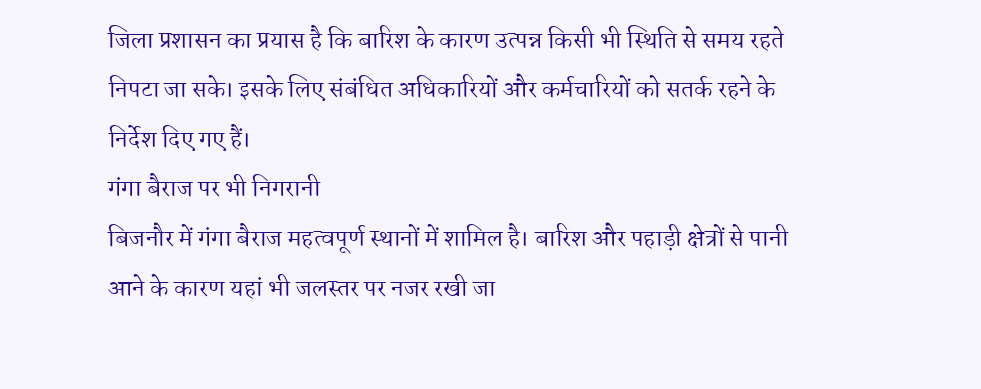जिला प्रशासन का प्रयास है कि बारिश के कारण उत्पन्न किसी भी स्थिति से समय रहते निपटा जा सके। इसके लिए संबंधित अधिकारियों और कर्मचारियों को सतर्क रहने के निर्देश दिए गए हैं।
गंगा बैराज पर भी निगरानी
बिजनौर में गंगा बैराज महत्वपूर्ण स्थानों में शामिल है। बारिश और पहाड़ी क्षेत्रों से पानी आने के कारण यहां भी जलस्तर पर नजर रखी जा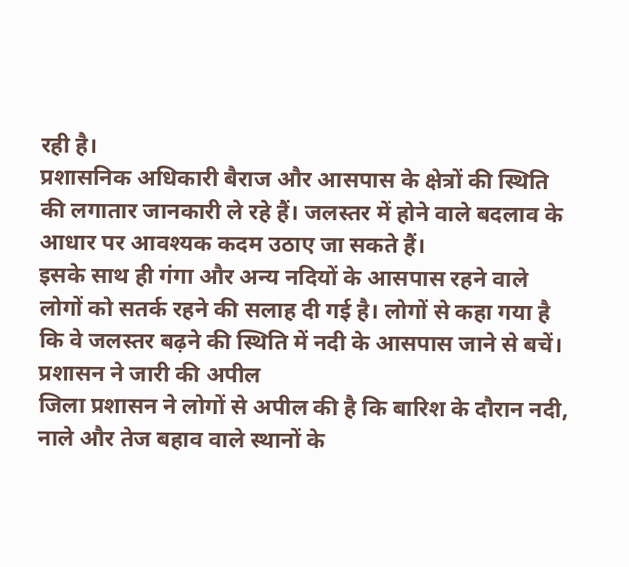रही है।
प्रशासनिक अधिकारी बैराज और आसपास के क्षेत्रों की स्थिति की लगातार जानकारी ले रहे हैं। जलस्तर में होने वाले बदलाव के आधार पर आवश्यक कदम उठाए जा सकते हैं।
इसके साथ ही गंगा और अन्य नदियों के आसपास रहने वाले लोगों को सतर्क रहने की सलाह दी गई है। लोगों से कहा गया है कि वे जलस्तर बढ़ने की स्थिति में नदी के आसपास जाने से बचें।
प्रशासन ने जारी की अपील
जिला प्रशासन ने लोगों से अपील की है कि बारिश के दौरान नदी, नाले और तेज बहाव वाले स्थानों के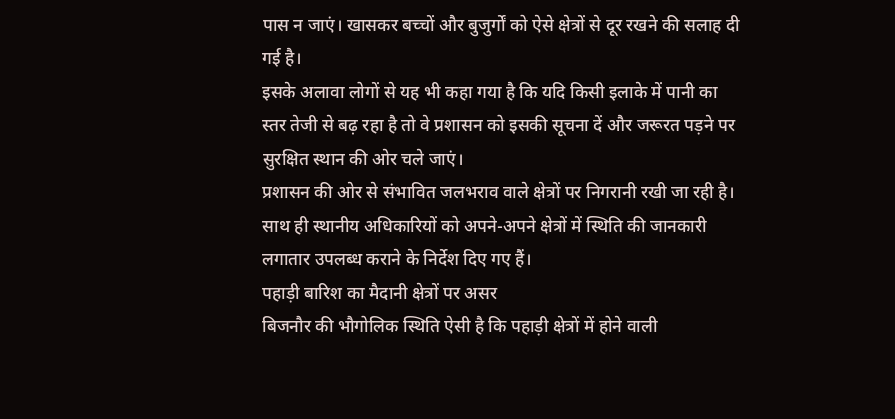पास न जाएं। खासकर बच्चों और बुजुर्गों को ऐसे क्षेत्रों से दूर रखने की सलाह दी गई है।
इसके अलावा लोगों से यह भी कहा गया है कि यदि किसी इलाके में पानी का स्तर तेजी से बढ़ रहा है तो वे प्रशासन को इसकी सूचना दें और जरूरत पड़ने पर सुरक्षित स्थान की ओर चले जाएं।
प्रशासन की ओर से संभावित जलभराव वाले क्षेत्रों पर निगरानी रखी जा रही है। साथ ही स्थानीय अधिकारियों को अपने-अपने क्षेत्रों में स्थिति की जानकारी लगातार उपलब्ध कराने के निर्देश दिए गए हैं।
पहाड़ी बारिश का मैदानी क्षेत्रों पर असर
बिजनौर की भौगोलिक स्थिति ऐसी है कि पहाड़ी क्षेत्रों में होने वाली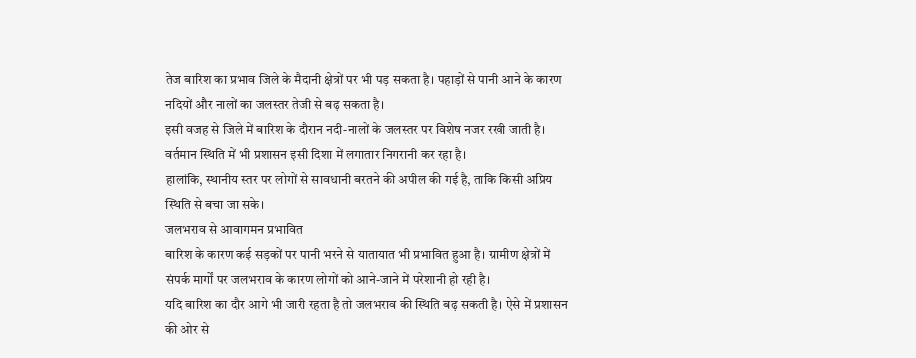तेज बारिश का प्रभाव जिले के मैदानी क्षेत्रों पर भी पड़ सकता है। पहाड़ों से पानी आने के कारण नदियों और नालों का जलस्तर तेजी से बढ़ सकता है।
इसी वजह से जिले में बारिश के दौरान नदी-नालों के जलस्तर पर विशेष नजर रखी जाती है। वर्तमान स्थिति में भी प्रशासन इसी दिशा में लगातार निगरानी कर रहा है।
हालांकि, स्थानीय स्तर पर लोगों से सावधानी बरतने की अपील की गई है, ताकि किसी अप्रिय स्थिति से बचा जा सके।
जलभराव से आवागमन प्रभावित
बारिश के कारण कई सड़कों पर पानी भरने से यातायात भी प्रभावित हुआ है। ग्रामीण क्षेत्रों में संपर्क मार्गों पर जलभराव के कारण लोगों को आने-जाने में परेशानी हो रही है।
यदि बारिश का दौर आगे भी जारी रहता है तो जलभराव की स्थिति बढ़ सकती है। ऐसे में प्रशासन की ओर से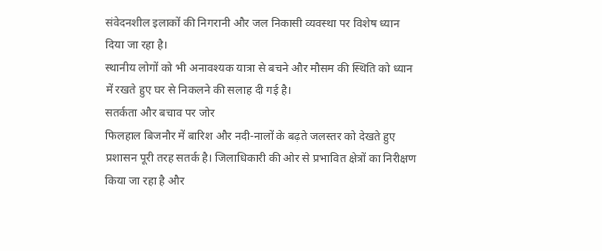संवेदनशील इलाकों की निगरानी और जल निकासी व्यवस्था पर विशेष ध्यान दिया जा रहा है।
स्थानीय लोगों को भी अनावश्यक यात्रा से बचने और मौसम की स्थिति को ध्यान में रखते हुए घर से निकलने की सलाह दी गई है।
सतर्कता और बचाव पर जोर
फिलहाल बिजनौर में बारिश और नदी-नालों के बढ़ते जलस्तर को देखते हुए प्रशासन पूरी तरह सतर्क है। जिलाधिकारी की ओर से प्रभावित क्षेत्रों का निरीक्षण किया जा रहा है और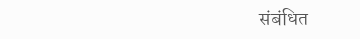संबंधित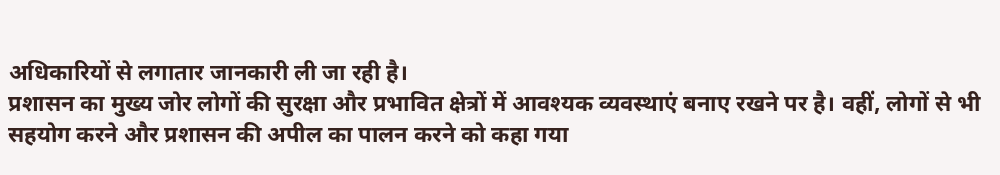अधिकारियों से लगातार जानकारी ली जा रही है।
प्रशासन का मुख्य जोर लोगों की सुरक्षा और प्रभावित क्षेत्रों में आवश्यक व्यवस्थाएं बनाए रखने पर है। वहीं, लोगों से भी सहयोग करने और प्रशासन की अपील का पालन करने को कहा गया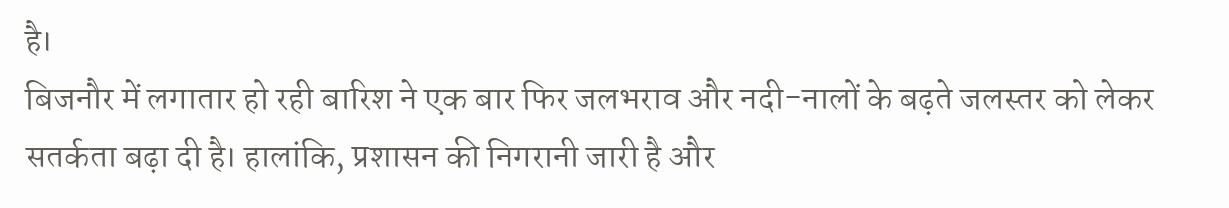है।
बिजनौर में लगातार हो रही बारिश ने एक बार फिर जलभराव और नदी-नालों के बढ़ते जलस्तर को लेकर सतर्कता बढ़ा दी है। हालांकि, प्रशासन की निगरानी जारी है और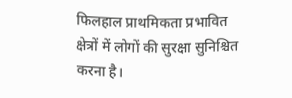फिलहाल प्राथमिकता प्रभावित क्षेत्रों में लोगों की सुरक्षा सुनिश्चित करना है।